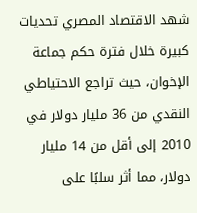شهد الاقتصاد المصري تحديات كبيرة خلال فترة حكم جماعة الإخوان، حيث تراجع الاحتياطي النقدي من 36 مليار دولار في 2010 إلى أقل من 14 مليار دولار، مما أثر سلبًا على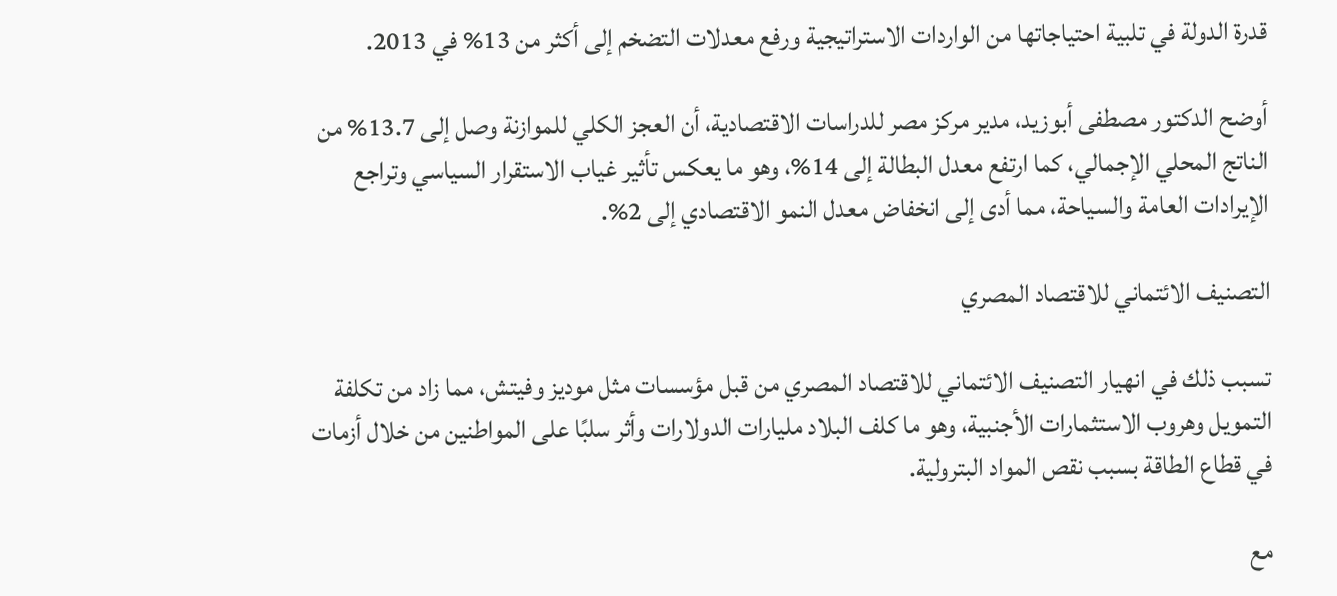قدرة الدولة في تلبية احتياجاتها من الواردات الاستراتيجية ورفع معدلات التضخم إلى أكثر من 13% في 2013.

أوضح الدكتور مصطفى أبوزيد، مدير مركز مصر للدراسات الاقتصادية، أن العجز الكلي للموازنة وصل إلى 13.7% من الناتج المحلي الإجمالي، كما ارتفع معدل البطالة إلى 14%، وهو ما يعكس تأثير غياب الاستقرار السياسي وتراجع الإيرادات العامة والسياحة، مما أدى إلى انخفاض معدل النمو الاقتصادي إلى 2%.

التصنيف الائتماني للاقتصاد المصري

تسبب ذلك في انهيار التصنيف الائتماني للاقتصاد المصري من قبل مؤسسات مثل موديز وفيتش، مما زاد من تكلفة التمويل وهروب الاستثمارات الأجنبية، وهو ما كلف البلاد مليارات الدولارات وأثر سلبًا على المواطنين من خلال أزمات في قطاع الطاقة بسبب نقص المواد البترولية.

مع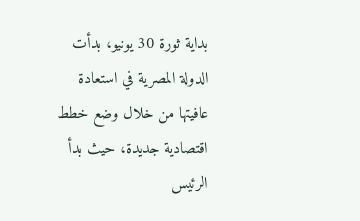بداية ثورة 30 يونيو، بدأت الدولة المصرية في استعادة عافيتها من خلال وضع خطط اقتصادية جديدة، حيث بدأ الرئيس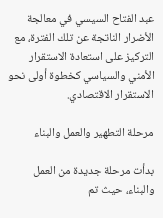عبد الفتاح السيسي في معالجة الأضرار الناتجة عن تلك الفترة، مع التركيز على استعادة الاستقرار الأمني والسياسي كخطوة أولى نحو الاستقرار الاقتصادي.

مرحلة التطهير والعمل والبناء

بدأت مرحلة جديدة من العمل والبناء، حيث تم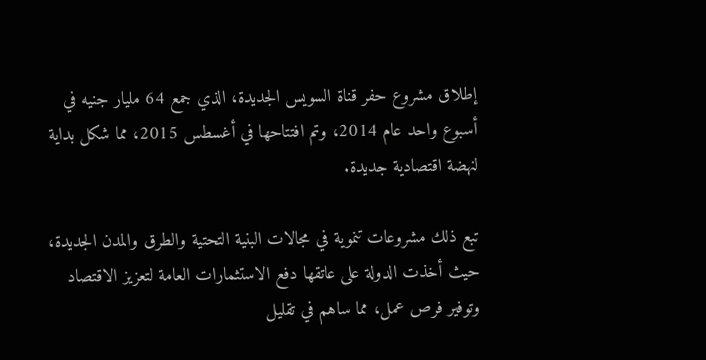إطلاق مشروع حفر قناة السويس الجديدة، الذي جمع 64 مليار جنيه في أسبوع واحد عام 2014، وتم افتتاحها في أغسطس 2015، مما شكل بداية لنهضة اقتصادية جديدة.

تبع ذلك مشروعات تنموية في مجالات البنية التحتية والطرق والمدن الجديدة، حيث أخذت الدولة على عاتقها دفع الاستثمارات العامة لتعزيز الاقتصاد وتوفير فرص عمل، مما ساهم في تقليل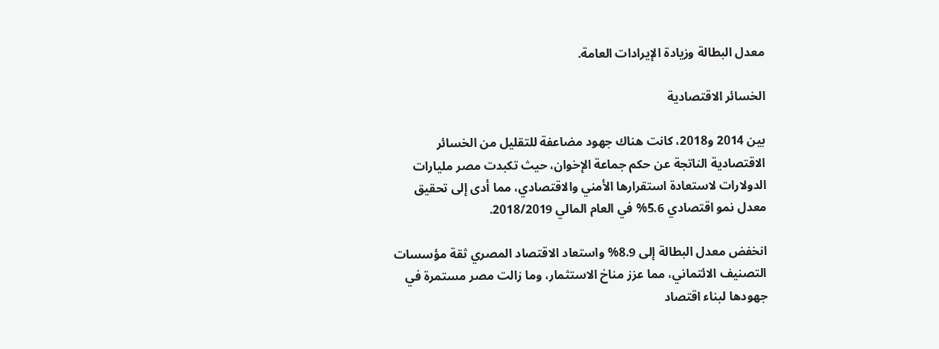معدل البطالة وزيادة الإيرادات العامة.

الخسائر الاقتصادية

بين 2014 و2018، كانت هناك جهود مضاعفة للتقليل من الخسائر الاقتصادية الناتجة عن حكم جماعة الإخوان، حيث تكبدت مصر مليارات الدولارات لاستعادة استقرارها الأمني والاقتصادي، مما أدى إلى تحقيق معدل نمو اقتصادي 5.6% في العام المالي 2018/2019.

انخفض معدل البطالة إلى 8.9% واستعاد الاقتصاد المصري ثقة مؤسسات التصنيف الائتماني، مما عزز مناخ الاستثمار، وما زالت مصر مستمرة في جهودها لبناء اقتصاد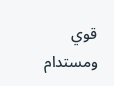قوي ومستدام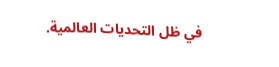في ظل التحديات العالمية.